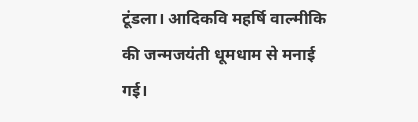टूंडला। आदिकवि महर्षि वाल्मीकि की जन्मजयंती धूमधाम से मनाई गई।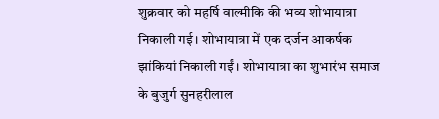शुक्रवार को महर्षि वाल्मीकि की भव्य शोभायात्रा निकाली गई। शोभायात्रा में एक दर्जन आकर्षक झांकियां निकाली गईं। शोभायात्रा का शुभारंभ समाज के बुजुर्ग सुनहरीलाल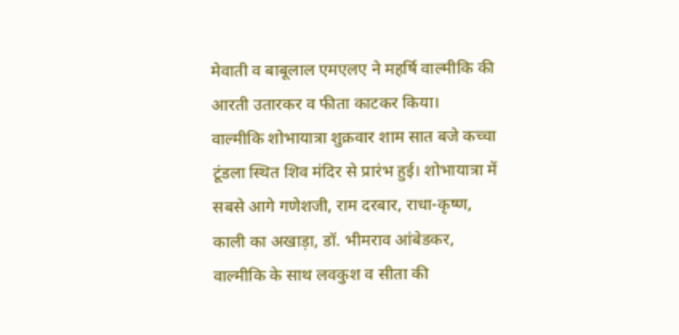मेवाती व बाबूलाल एमएलए ने महर्षि वाल्मीकि की आरती उतारकर व फीता काटकर किया।
वाल्मीकि शोभायात्रा शुक्रवार शाम सात बजे कच्चा टूंडला स्थित शिव मंदिर से प्रारंभ हुई। शोभायात्रा में सबसे आगे गणेशजी, राम दरबार, राधा-कृष्ण, काली का अखाड़ा, डॉ. भीमराव आंबेडकर, वाल्मीकि के साथ लवकुश व सीता की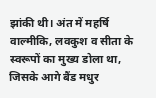झांकी थी। अंत में महर्षि वाल्मीकि, लवकुश व सीता के स्वरूपों का मुख्य डोला था, जिसके आगे बैंड मधुर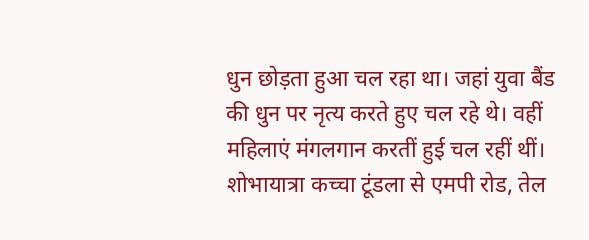धुन छोड़ता हुआ चल रहा था। जहां युवा बैंड की धुन पर नृत्य करते हुए चल रहे थे। वहीं महिलाएं मंगलगान करतीं हुई चल रहीं थीं।
शोभायात्रा कच्चा टूंडला से एमपी रोड, तेल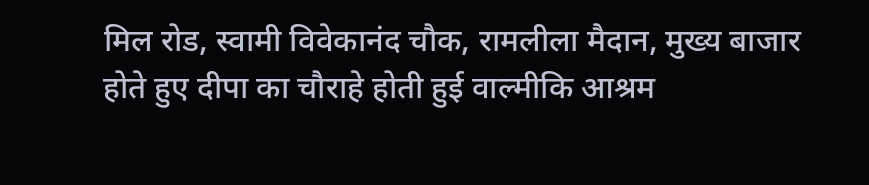मिल रोड, स्वामी विवेकानंद चौक, रामलीला मैदान, मुख्य बाजार होते हुए दीपा का चौराहे होती हुई वाल्मीकि आश्रम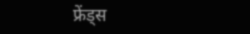फ्रेंड्स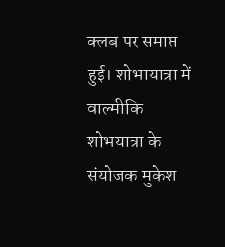क्लब पर समाप्त हुई। शोभायात्रा में वाल्मीकि शोभयात्रा के संयोजक मुकेश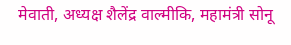मेवाती, अध्यक्ष शैलेंद्र वाल्मीकि, महामंत्री सोनू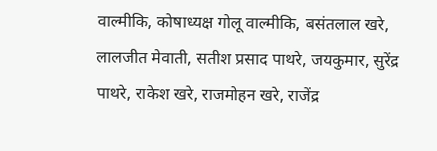वाल्मीकि, कोषाध्यक्ष गोलू वाल्मीकि, बसंतलाल खरे, लालजीत मेवाती, सतीश प्रसाद पाथरे, जयकुमार, सुरेंद्र पाथरे, राकेश खरे, राजमोहन खरे, राजेंद्र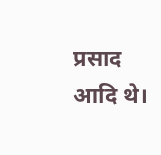प्रसाद आदि थे।